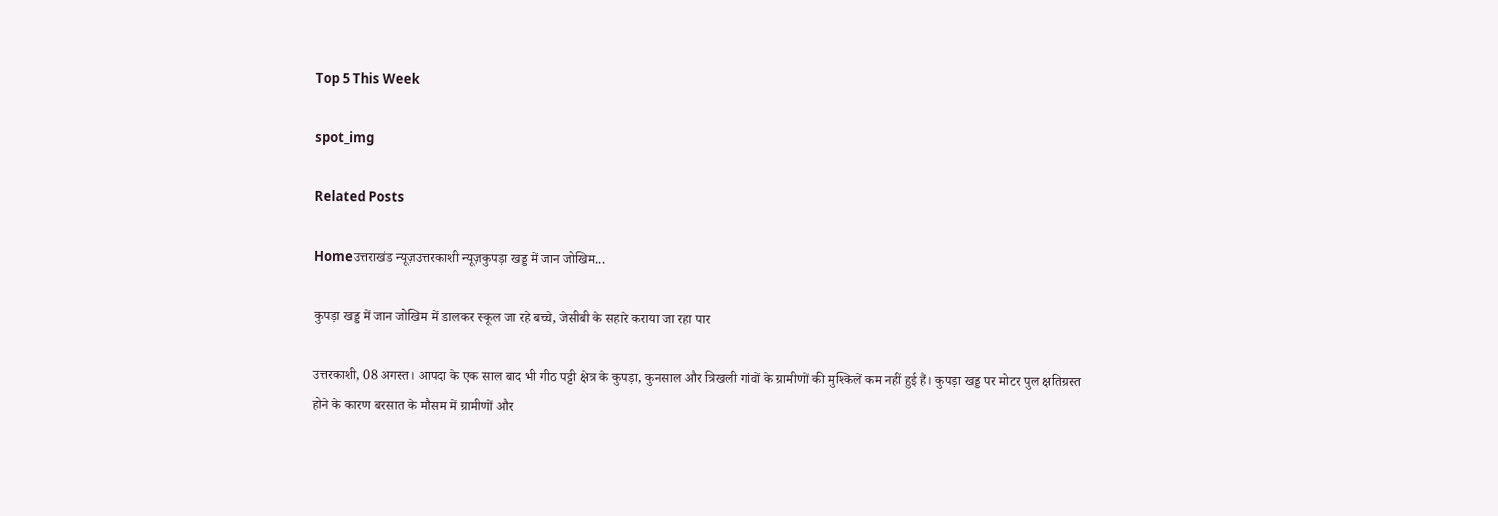Top 5 This Week

spot_img

Related Posts

Homeउत्तराखंड न्यूज़उत्तरकाशी न्यूज़कुपड़ा खड्ड में जान जोखिम...

कुपड़ा खड्ड में जान जोखिम में डालकर स्कूल जा रहे बच्चे, जेसीबी के सहारे कराया जा रहा पार

उत्तरकाशी, 08 अगस्त। आपदा के एक साल बाद भी गीठ पट्टी क्षेत्र के कुपड़ा, कुनसाल और त्रिखली गांवों के ग्रामीणों की मुश्किलें कम नहीं हुई हैं। कुपड़ा खड्ड पर मोटर पुल क्षतिग्रस्त होने के कारण बरसात के मौसम में ग्रामीणों और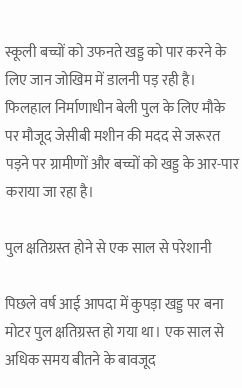स्कूली बच्चों को उफनते खड्ड को पार करने के लिए जान जोखिम में डालनी पड़ रही है। फिलहाल निर्माणाधीन बेली पुल के लिए मौके पर मौजूद जेसीबी मशीन की मदद से जरूरत पड़ने पर ग्रामीणों और बच्चों को खड्ड के आर-पार कराया जा रहा है।

पुल क्षतिग्रस्त होने से एक साल से परेशानी

पिछले वर्ष आई आपदा में कुपड़ा खड्ड पर बना मोटर पुल क्षतिग्रस्त हो गया था। एक साल से अधिक समय बीतने के बावजूद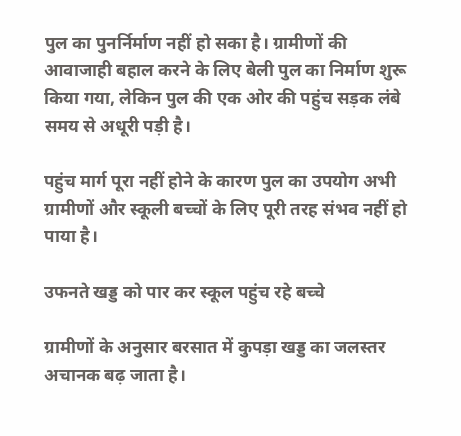पुल का पुनर्निर्माण नहीं हो सका है। ग्रामीणों की आवाजाही बहाल करने के लिए बेली पुल का निर्माण शुरू किया गया, लेकिन पुल की एक ओर की पहुंच सड़क लंबे समय से अधूरी पड़ी है।

पहुंच मार्ग पूरा नहीं होने के कारण पुल का उपयोग अभी ग्रामीणों और स्कूली बच्चों के लिए पूरी तरह संभव नहीं हो पाया है।

उफनते खड्ड को पार कर स्कूल पहुंच रहे बच्चे

ग्रामीणों के अनुसार बरसात में कुपड़ा खड्ड का जलस्तर अचानक बढ़ जाता है।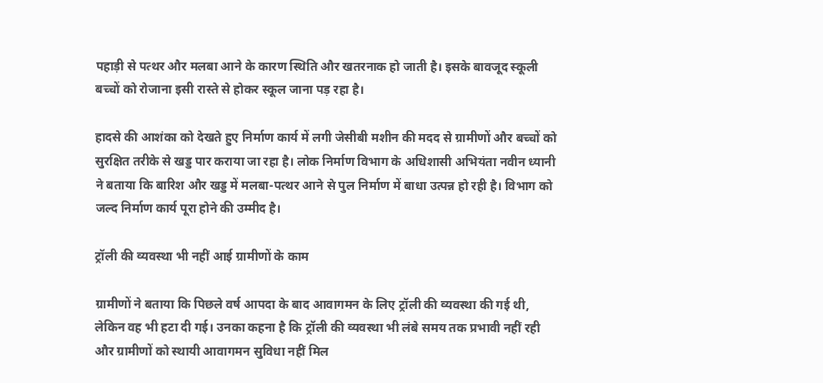पहाड़ी से पत्थर और मलबा आने के कारण स्थिति और खतरनाक हो जाती है। इसके बावजूद स्कूली बच्चों को रोजाना इसी रास्ते से होकर स्कूल जाना पड़ रहा है।

हादसे की आशंका को देखते हुए निर्माण कार्य में लगी जेसीबी मशीन की मदद से ग्रामीणों और बच्चों को सुरक्षित तरीके से खड्ड पार कराया जा रहा है। लोक निर्माण विभाग के अधिशासी अभियंता नवीन ध्यानी ने बताया कि बारिश और खड्ड में मलबा-पत्थर आने से पुल निर्माण में बाधा उत्पन्न हो रही है। विभाग को जल्द निर्माण कार्य पूरा होने की उम्मीद है।

ट्रॉली की व्यवस्था भी नहीं आई ग्रामीणों के काम

ग्रामीणों ने बताया कि पिछले वर्ष आपदा के बाद आवागमन के लिए ट्रॉली की व्यवस्था की गई थी, लेकिन वह भी हटा दी गई। उनका कहना है कि ट्रॉली की व्यवस्था भी लंबे समय तक प्रभावी नहीं रही और ग्रामीणों को स्थायी आवागमन सुविधा नहीं मिल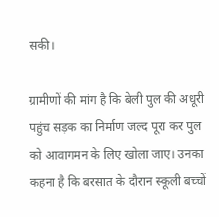सकी।

ग्रामीणों की मांग है कि बेली पुल की अधूरी पहुंच सड़क का निर्माण जल्द पूरा कर पुल को आवागमन के लिए खोला जाए। उनका कहना है कि बरसात के दौरान स्कूली बच्चों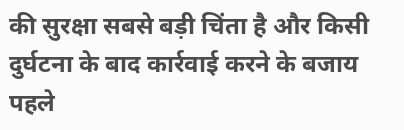की सुरक्षा सबसे बड़ी चिंता है और किसी दुर्घटना के बाद कार्रवाई करने के बजाय पहले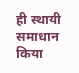ही स्थायी समाधान किया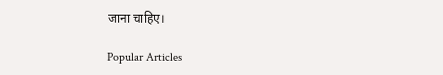जाना चाहिए।

Popular Articles